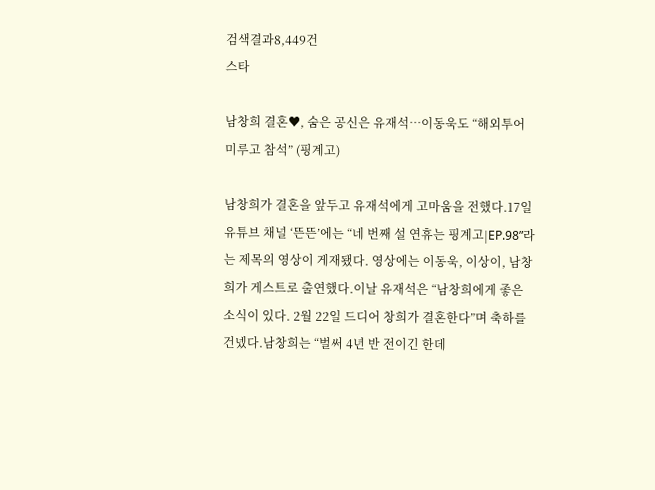검색결과8,449건
스타

남창희 결혼♥, 숨은 공신은 유재석…이동욱도 “해외투어 미루고 참석” (핑계고)

남창희가 결혼을 앞두고 유재석에게 고마움을 전했다.17일 유튜브 채널 ‘뜬뜬’에는 “네 번째 설 연휴는 핑계고|EP.98”라는 제목의 영상이 게재됐다. 영상에는 이동욱, 이상이, 남창희가 게스트로 출연했다.이날 유재석은 “남창희에게 좋은 소식이 있다. 2월 22일 드디어 창희가 결혼한다”며 축하를 건넸다.남창희는 “벌써 4년 반 전이긴 한데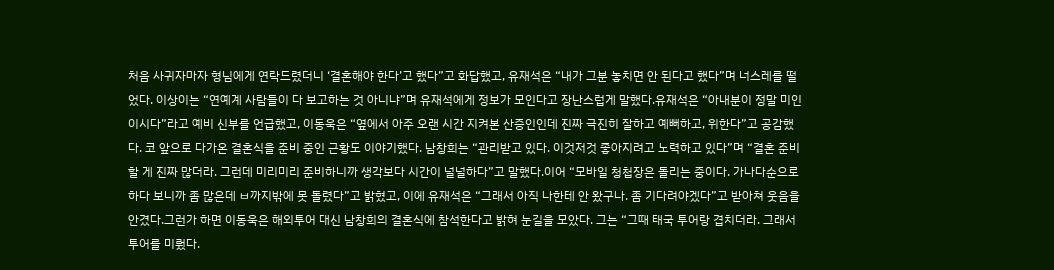처음 사귀자마자 형님에게 연락드렸더니 ‘결혼해야 한다’고 했다”고 화답했고, 유재석은 “내가 그분 놓치면 안 된다고 했다”며 너스레를 떨었다. 이상이는 “연예계 사람들이 다 보고하는 것 아니냐”며 유재석에게 정보가 모인다고 장난스럽게 말했다.유재석은 “아내분이 정말 미인이시다”라고 예비 신부를 언급했고, 이동욱은 “옆에서 아주 오랜 시간 지켜본 산증인인데 진짜 극진히 잘하고 예뻐하고, 위한다”고 공감했다. 코 앞으로 다가온 결혼식을 준비 중인 근황도 이야기했다. 남창희는 “관리받고 있다. 이것저것 좋아지려고 노력하고 있다”며 “결혼 준비할 게 진짜 많더라. 그런데 미리미리 준비하니까 생각보다 시간이 널널하다”고 말했다.이어 “모바일 청첩장은 돌리는 중이다. 가나다순으로 하다 보니까 좀 많은데 ㅂ까지밖에 못 돌렸다”고 밝혔고, 이에 유재석은 “그래서 아직 나한테 안 왔구나. 좀 기다려야겠다”고 받아쳐 웃음을 안겼다.그런가 하면 이동욱은 해외투어 대신 남창희의 결혼식에 참석한다고 밝혀 눈길을 모았다. 그는 “그때 태국 투어랑 겹치더라. 그래서 투어를 미뤘다.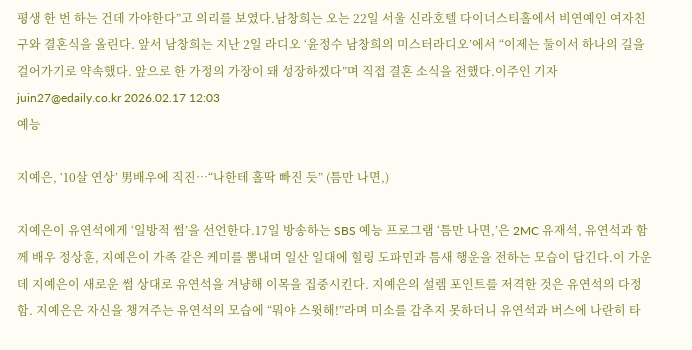평생 한 번 하는 건데 가야한다”고 의리를 보였다.남창희는 오는 22일 서울 신라호텔 다이너스티홀에서 비연예인 여자친구와 결혼식을 올린다. 앞서 남창희는 지난 2일 라디오 ‘윤정수 남창희의 미스터라디오’에서 “이제는 둘이서 하나의 길을 걸어가기로 약속했다. 앞으로 한 가정의 가장이 돼 성장하겠다”며 직접 결혼 소식을 전했다.이주인 기자 juin27@edaily.co.kr 2026.02.17 12:03
예능

지예은, ‘10살 연상’ 男배우에 직진…“나한테 홀딱 빠진 듯” (틈만 나면,)

지예은이 유연석에게 ‘일방적 썸’을 선언한다.17일 방송하는 SBS 예능 프로그램 ‘틈만 나면,’은 2MC 유재석, 유연석과 함께 배우 정상훈, 지예은이 가족 같은 케미를 뽐내며 일산 일대에 힐링 도파민과 틈새 행운을 전하는 모습이 담긴다.이 가운데 지예은이 새로운 썸 상대로 유연석을 겨냥해 이목을 집중시킨다. 지예은의 설렘 포인트를 저격한 것은 유연석의 다정함. 지예은은 자신을 챙겨주는 유연석의 모습에 “뭐야 스윗해!”라며 미소를 감추지 못하더니 유연석과 버스에 나란히 타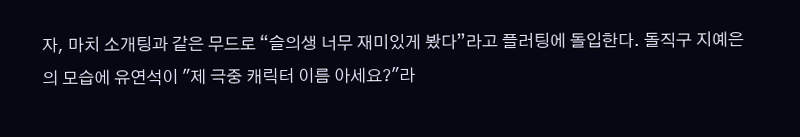자, 마치 소개팅과 같은 무드로 “슬의생 너무 재미있게 봤다”라고 플러팅에 돌입한다. 돌직구 지예은의 모습에 유연석이 "제 극중 캐릭터 이름 아세요?"라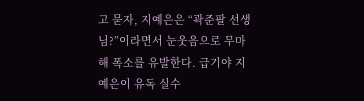고 묻자, 지예은은 “곽준팔 선생님?”이라면서 눈웃음으로 무마해 폭소를 유발한다. 급기야 지예은이 유독 실수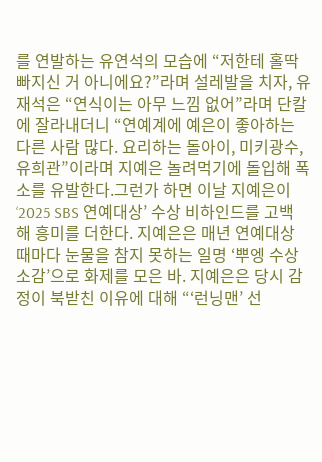를 연발하는 유연석의 모습에 “저한테 홀딱 빠지신 거 아니에요?”라며 설레발을 치자, 유재석은 “연식이는 아무 느낌 없어”라며 단칼에 잘라내더니 “연예계에 예은이 좋아하는 다른 사람 많다. 요리하는 돌아이, 미키광수, 유희관”이라며 지예은 놀려먹기에 돌입해 폭소를 유발한다.그런가 하면 이날 지예은이 ‘2025 SBS 연예대상’ 수상 비하인드를 고백해 흥미를 더한다. 지예은은 매년 연예대상 때마다 눈물을 참지 못하는 일명 ‘뿌엥 수상소감’으로 화제를 모은 바. 지예은은 당시 감정이 북받친 이유에 대해 “‘런닝맨’ 선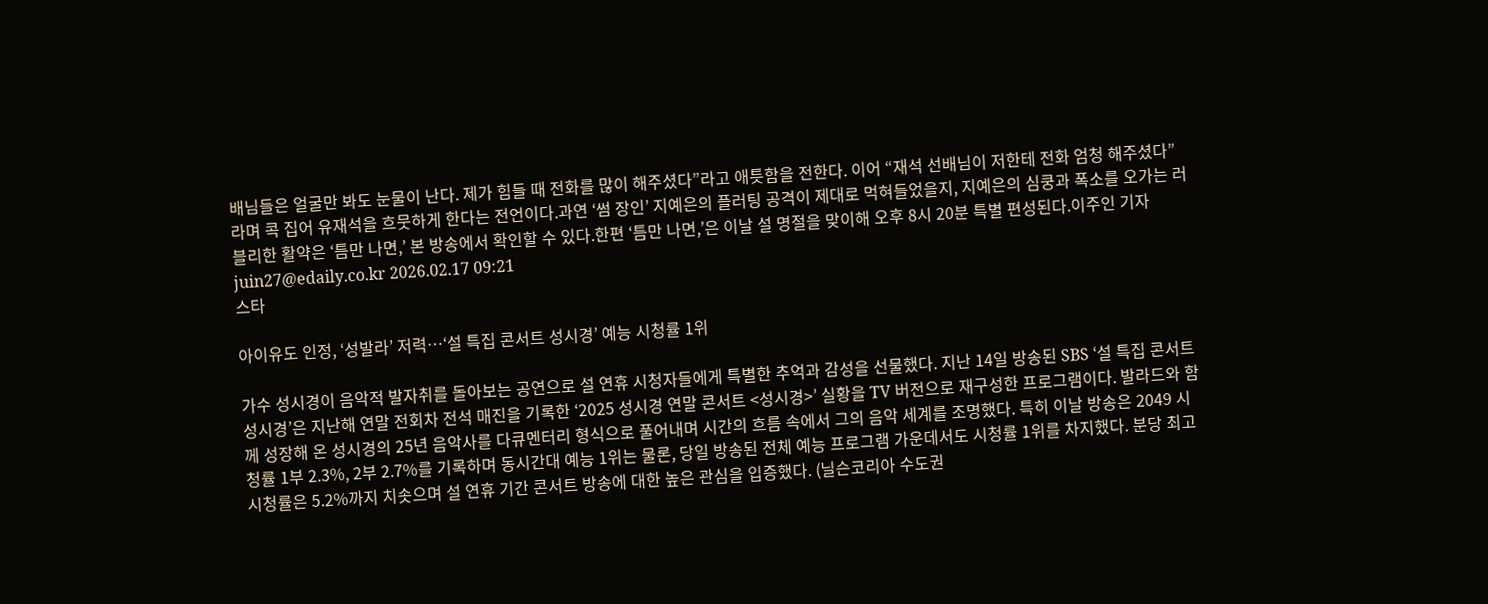배님들은 얼굴만 봐도 눈물이 난다. 제가 힘들 때 전화를 많이 해주셨다”라고 애틋함을 전한다. 이어 “재석 선배님이 저한테 전화 엄청 해주셨다”라며 콕 집어 유재석을 흐뭇하게 한다는 전언이다.과연 ‘썸 장인’ 지예은의 플러팅 공격이 제대로 먹혀들었을지, 지예은의 심쿵과 폭소를 오가는 러블리한 활약은 ‘틈만 나면,’ 본 방송에서 확인할 수 있다.한편 ‘틈만 나면,’은 이날 설 명절을 맞이해 오후 8시 20분 특별 편성된다.이주인 기자 juin27@edaily.co.kr 2026.02.17 09:21
스타

아이유도 인정, ‘성발라’ 저력…‘설 특집 콘서트 성시경’ 예능 시청률 1위

가수 성시경이 음악적 발자취를 돌아보는 공연으로 설 연휴 시청자들에게 특별한 추억과 감성을 선물했다. 지난 14일 방송된 SBS ‘설 특집 콘서트 성시경’은 지난해 연말 전회차 전석 매진을 기록한 ‘2025 성시경 연말 콘서트 <성시경>’ 실황을 TV 버전으로 재구성한 프로그램이다. 발라드와 함께 성장해 온 성시경의 25년 음악사를 다큐멘터리 형식으로 풀어내며 시간의 흐름 속에서 그의 음악 세계를 조명했다. 특히 이날 방송은 2049 시청률 1부 2.3%, 2부 2.7%를 기록하며 동시간대 예능 1위는 물론, 당일 방송된 전체 예능 프로그램 가운데서도 시청률 1위를 차지했다. 분당 최고 시청률은 5.2%까지 치솟으며 설 연휴 기간 콘서트 방송에 대한 높은 관심을 입증했다. (닐슨코리아 수도권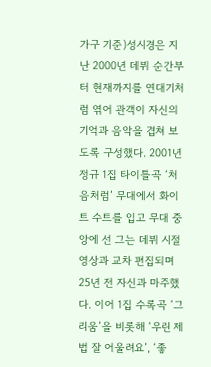가구 기준)성시경은 지난 2000년 데뷔 순간부터 현재까지를 연대기처럼 엮어 관객이 자신의 기억과 음악을 겹쳐 보도록 구성했다. 2001년 정규 1집 타이틀곡 ‘처음처럼’ 무대에서 화이트 수트를 입고 무대 중앙에 선 그는 데뷔 시절 영상과 교차 편집되며 25년 전 자신과 마주했다. 이어 1집 수록곡 ‘그리움’을 비롯해 ‘우린 제법 잘 어울려요’, ‘좋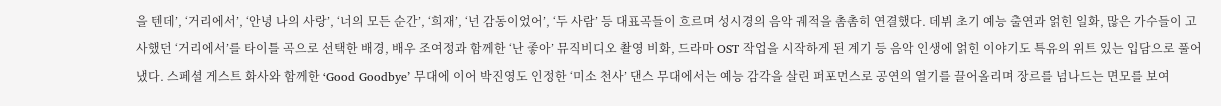을 텐데’, ‘거리에서’, ‘안녕 나의 사랑’, ‘너의 모든 순간’, ‘희재’, ‘넌 감동이었어’, ‘두 사람’ 등 대표곡들이 흐르며 성시경의 음악 궤적을 촘촘히 연결했다. 데뷔 초기 예능 출연과 얽힌 일화, 많은 가수들이 고사했던 ‘거리에서’를 타이틀 곡으로 선택한 배경, 배우 조여정과 함께한 ‘난 좋아’ 뮤직비디오 촬영 비화, 드라마 OST 작업을 시작하게 된 계기 등 음악 인생에 얽힌 이야기도 특유의 위트 있는 입담으로 풀어냈다. 스페셜 게스트 화사와 함께한 ‘Good Goodbye’ 무대에 이어 박진영도 인정한 ‘미소 천사’ 댄스 무대에서는 예능 감각을 살린 퍼포먼스로 공연의 열기를 끌어올리며 장르를 넘나드는 면모를 보여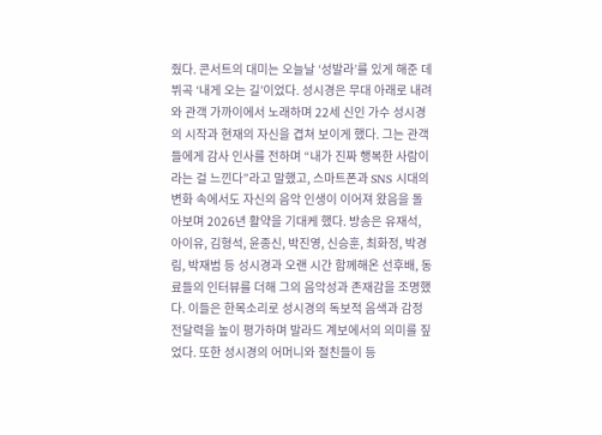줬다. 콘서트의 대미는 오늘날 ‘성발라’를 있게 해준 데뷔곡 ‘내게 오는 길’이었다. 성시경은 무대 아래로 내려와 관객 가까이에서 노래하며 22세 신인 가수 성시경의 시작과 현재의 자신을 겹쳐 보이게 했다. 그는 관객들에게 감사 인사를 전하며 “내가 진짜 행복한 사람이라는 걸 느낀다”라고 말했고, 스마트폰과 SNS 시대의 변화 속에서도 자신의 음악 인생이 이어져 왔음을 돌아보며 2026년 활약을 기대케 했다. 방송은 유재석, 아이유, 김형석, 윤종신, 박진영, 신승훈, 최화정, 박경림, 박재범 등 성시경과 오랜 시간 함께해온 선후배, 동료들의 인터뷰를 더해 그의 음악성과 존재감을 조명했다. 이들은 한목소리로 성시경의 독보적 음색과 감정 전달력을 높이 평가하며 발라드 계보에서의 의미를 짚었다. 또한 성시경의 어머니와 절친들이 등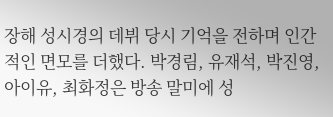장해 성시경의 데뷔 당시 기억을 전하며 인간적인 면모를 더했다. 박경림, 유재석, 박진영, 아이유, 최화정은 방송 말미에 성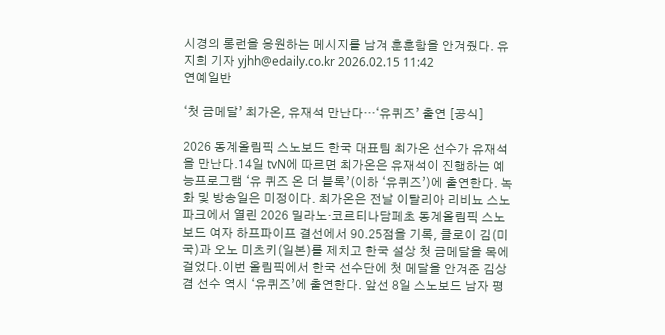시경의 롱런을 응원하는 메시지를 남겨 훈훈함을 안겨줬다. 유지희 기자 yjhh@edaily.co.kr 2026.02.15 11:42
연예일반

‘첫 금메달’ 최가온, 유재석 만난다…‘유퀴즈’ 출연 [공식]

2026 동계올림픽 스노보드 한국 대표팀 최가온 선수가 유재석을 만난다.14일 tvN에 따르면 최가온은 유재석이 진행하는 예능프로그램 ‘유 퀴즈 온 더 블록’(이하 ‘유퀴즈’)에 출연한다. 녹화 및 방송일은 미정이다. 최가온은 전날 이탈리아 리비뇨 스노 파크에서 열린 2026 밀라노·코르티나담페초 동계올림픽 스노보드 여자 하프파이프 결선에서 90.25점을 기록, 클로이 김(미국)과 오노 미츠키(일본)를 제치고 한국 설상 첫 금메달을 목에 걸었다.이번 올림픽에서 한국 선수단에 첫 메달을 안겨준 김상겸 선수 역시 ‘유퀴즈’에 출연한다. 앞선 8일 스노보드 남자 평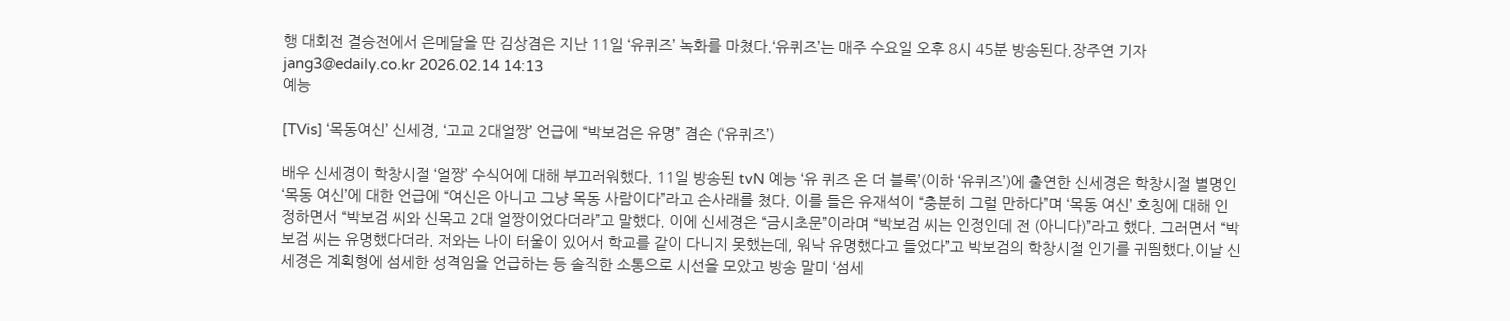행 대회전 결승전에서 은메달을 딴 김상겸은 지난 11일 ‘유퀴즈’ 녹화를 마쳤다.‘유퀴즈’는 매주 수요일 오후 8시 45분 방송된다.장주연 기자 jang3@edaily.co.kr 2026.02.14 14:13
예능

[TVis] ‘목동여신’ 신세경, ‘고교 2대얼짱’ 언급에 “박보검은 유명” 겸손 (‘유퀴즈’)

배우 신세경이 학창시절 ‘얼짱’ 수식어에 대해 부끄러워했다. 11일 방송된 tvN 예능 ‘유 퀴즈 온 더 블록’(이하 ‘유퀴즈’)에 출연한 신세경은 학창시절 별명인 ‘목동 여신’에 대한 언급에 “여신은 아니고 그냥 목동 사람이다”라고 손사래를 쳤다. 이를 들은 유재석이 “충분히 그럴 만하다”며 ‘목동 여신’ 호칭에 대해 인정하면서 “박보검 씨와 신목고 2대 얼짱이었다더라”고 말했다. 이에 신세경은 “금시초문”이라며 “박보검 씨는 인정인데 전 (아니다)”라고 했다. 그러면서 “박보검 씨는 유명했다더라. 저와는 나이 터울이 있어서 학교를 같이 다니지 못했는데, 워낙 유명했다고 들었다”고 박보검의 학창시절 인기를 귀띔했다.이날 신세경은 계획형에 섬세한 성격임을 언급하는 등 솔직한 소통으로 시선을 모았고 방송 말미 ‘섬세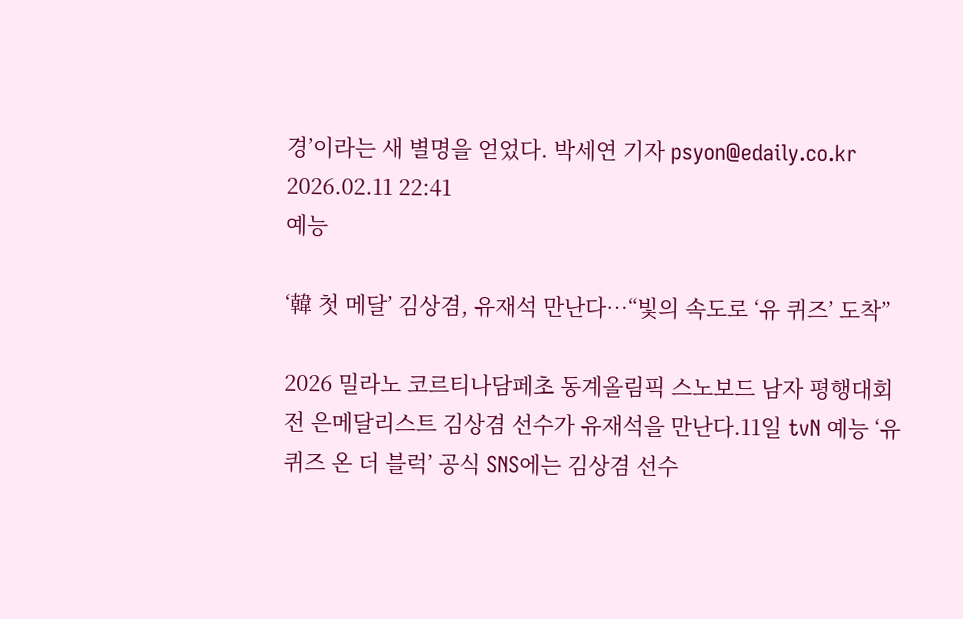경’이라는 새 별명을 얻었다. 박세연 기자 psyon@edaily.co.kr 2026.02.11 22:41
예능

‘韓 첫 메달’ 김상겸, 유재석 만난다…“빛의 속도로 ‘유 퀴즈’ 도착”

2026 밀라노 코르티나담페초 동계올림픽 스노보드 남자 평행대회전 은메달리스트 김상겸 선수가 유재석을 만난다.11일 tvN 예능 ‘유 퀴즈 온 더 블럭’ 공식 SNS에는 김상겸 선수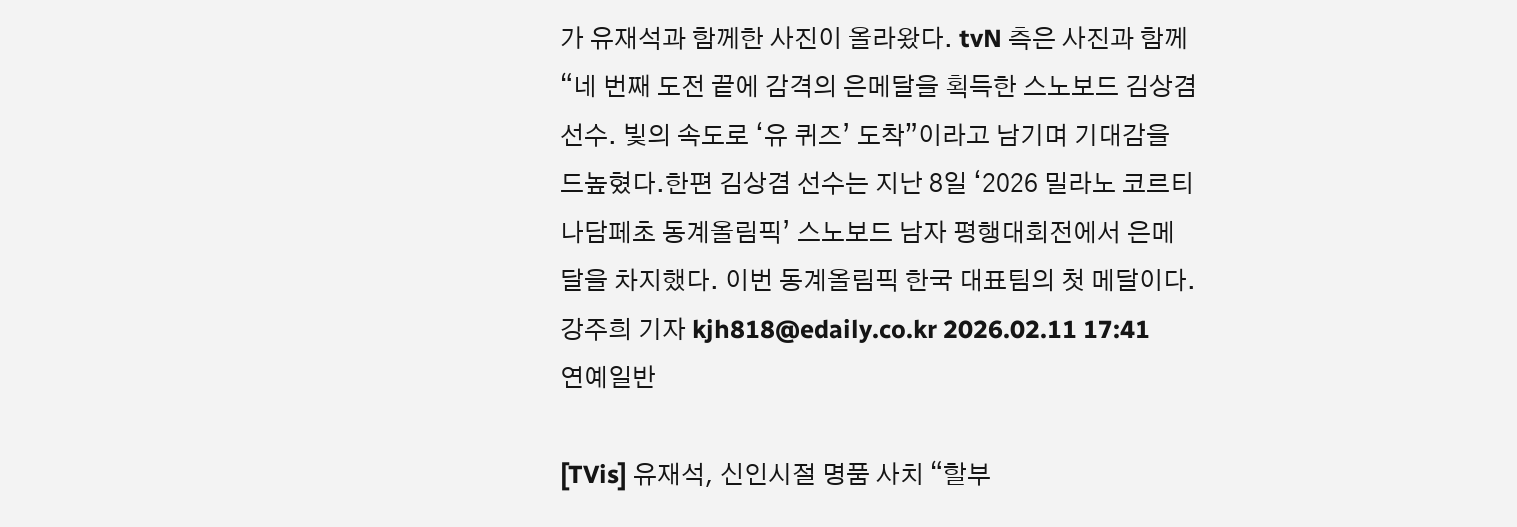가 유재석과 함께한 사진이 올라왔다. tvN 측은 사진과 함께 “네 번째 도전 끝에 감격의 은메달을 획득한 스노보드 김상겸 선수. 빛의 속도로 ‘유 퀴즈’ 도착”이라고 남기며 기대감을 드높혔다.한편 김상겸 선수는 지난 8일 ‘2026 밀라노 코르티나담페초 동계올림픽’ 스노보드 남자 평행대회전에서 은메달을 차지했다. 이번 동계올림픽 한국 대표팀의 첫 메달이다.강주희 기자 kjh818@edaily.co.kr 2026.02.11 17:41
연예일반

[TVis] 유재석, 신인시절 명품 사치 “할부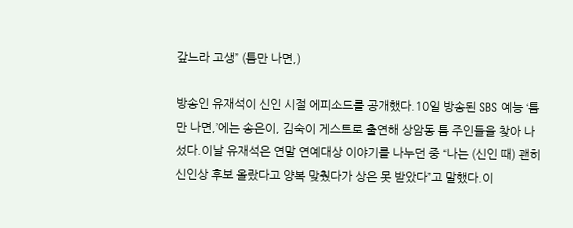갚느라 고생” (틈만 나면,)

방송인 유재석이 신인 시절 에피소드를 공개했다.10일 방송된 SBS 예능 ‘틈만 나면,’에는 송은이, 김숙이 게스트로 출연해 상암동 틈 주인들을 찾아 나섰다.이날 유재석은 연말 연예대상 이야기를 나누던 중 “나는 (신인 때) 괜히 신인상 후보 올랐다고 양복 맞췄다가 상은 못 받았다”고 말했다.이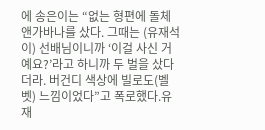에 송은이는 “없는 형편에 돌체앤가바나를 샀다. 그때는 (유재석이) 선배님이니까 ‘이걸 사신 거예요?’라고 하니까 두 벌을 샀다더라. 버건디 색상에 빌로도(벨벳) 느낌이었다”고 폭로했다.유재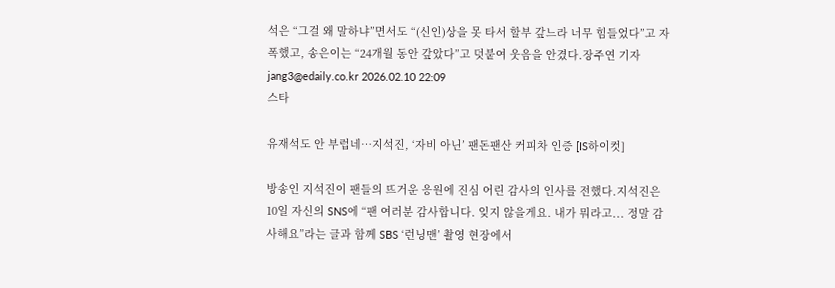석은 “그걸 왜 말하냐”면서도 “(신인)상을 못 타서 할부 갚느라 너무 힘들었다”고 자폭했고, 송은이는 “24개월 동안 갚았다”고 덧붙여 웃음을 안겼다.장주연 기자 jang3@edaily.co.kr 2026.02.10 22:09
스타

유재석도 안 부럽네…지석진, ‘자비 아닌’ 팬돈팬산 커피차 인증 [IS하이컷]

방송인 지석진이 팬들의 뜨거운 응원에 진심 어린 감사의 인사를 전했다.지석진은 10일 자신의 SNS에 “팬 여러분 감사합니다. 잊지 않을게요. 내가 뭐라고... 정말 감사해요”라는 글과 함께 SBS ‘런닝맨’ 촬영 현장에서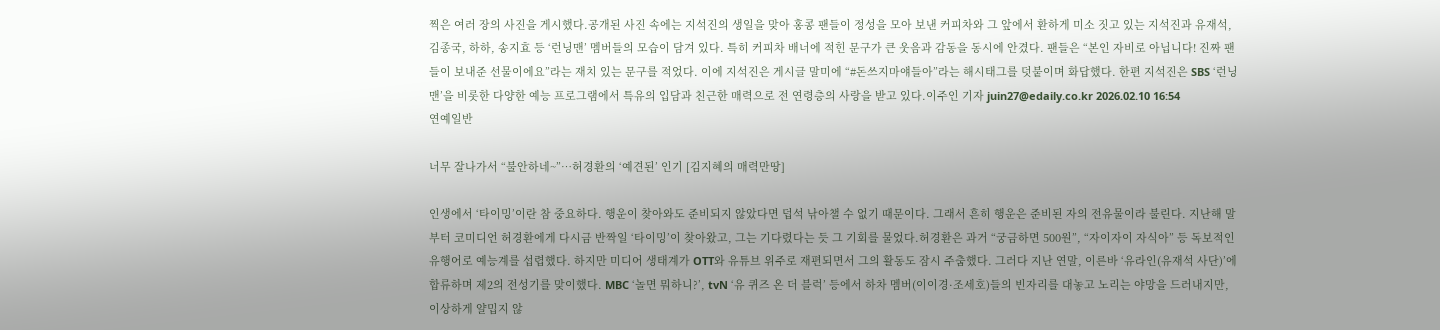찍은 여러 장의 사진을 게시했다.공개된 사진 속에는 지석진의 생일을 맞아 홍콩 팬들이 정성을 모아 보낸 커피차와 그 앞에서 환하게 미소 짓고 있는 지석진과 유재석, 김종국, 하하, 송지효 등 ‘런닝맨’ 멤버들의 모습이 담겨 있다. 특히 커피차 배너에 적힌 문구가 큰 웃음과 감동을 동시에 안겼다. 팬들은 “본인 자비로 아닙니다! 진짜 팬들이 보내준 선물이에요”라는 재치 있는 문구를 적었다. 이에 지석진은 게시글 말미에 “#돈쓰지마얘들아”라는 해시태그를 덧붙이며 화답했다. 한편 지석진은 SBS ‘런닝맨’을 비롯한 다양한 예능 프로그램에서 특유의 입담과 친근한 매력으로 전 연령층의 사랑을 받고 있다.이주인 기자 juin27@edaily.co.kr 2026.02.10 16:54
연예일반

너무 잘나가서 “불안하네~”…허경환의 ‘예견된’ 인기 [김지혜의 매력만땅]

인생에서 ‘타이밍’이란 참 중요하다. 행운이 찾아와도 준비되지 않았다면 덥석 낚아챌 수 없기 때문이다. 그래서 흔히 행운은 준비된 자의 전유물이라 불린다. 지난해 말부터 코미디언 허경환에게 다시금 반짝일 ‘타이밍’이 찾아왔고, 그는 기다렸다는 듯 그 기회를 물었다.허경환은 과거 “궁금하면 500원”, “자이자이 자식아” 등 독보적인 유행어로 예능계를 섭렵했다. 하지만 미디어 생태계가 OTT와 유튜브 위주로 재편되면서 그의 활동도 잠시 주춤했다. 그러다 지난 연말, 이른바 ‘유라인(유재석 사단)’에 합류하며 제2의 전성기를 맞이했다. MBC ‘놀면 뭐하니?’, tvN ‘유 퀴즈 온 더 블럭’ 등에서 하차 멤버(이이경·조세호)들의 빈자리를 대놓고 노리는 야망을 드러내지만, 이상하게 얄밉지 않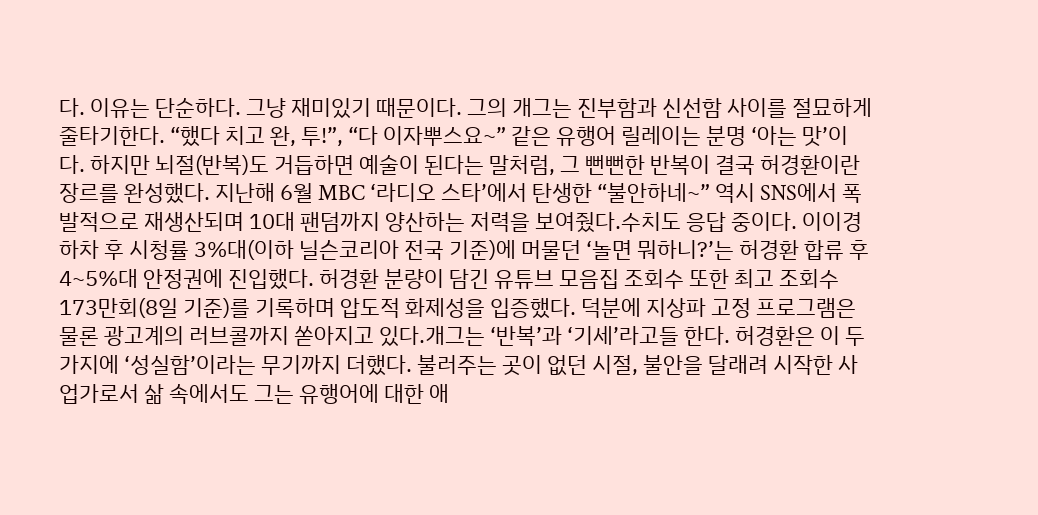다. 이유는 단순하다. 그냥 재미있기 때문이다. 그의 개그는 진부함과 신선함 사이를 절묘하게 줄타기한다. “했다 치고 완, 투!”, “다 이자뿌스요~” 같은 유행어 릴레이는 분명 ‘아는 맛’이다. 하지만 뇌절(반복)도 거듭하면 예술이 된다는 말처럼, 그 뻔뻔한 반복이 결국 허경환이란 장르를 완성했다. 지난해 6월 MBC ‘라디오 스타’에서 탄생한 “불안하네~” 역시 SNS에서 폭발적으로 재생산되며 10대 팬덤까지 양산하는 저력을 보여줬다.수치도 응답 중이다. 이이경 하차 후 시청률 3%대(이하 닐슨코리아 전국 기준)에 머물던 ‘놀면 뭐하니?’는 허경환 합류 후 4~5%대 안정권에 진입했다. 허경환 분량이 담긴 유튜브 모음집 조회수 또한 최고 조회수 173만회(8일 기준)를 기록하며 압도적 화제성을 입증했다. 덕분에 지상파 고정 프로그램은 물론 광고계의 러브콜까지 쏟아지고 있다.개그는 ‘반복’과 ‘기세’라고들 한다. 허경환은 이 두 가지에 ‘성실함’이라는 무기까지 더했다. 불러주는 곳이 없던 시절, 불안을 달래려 시작한 사업가로서 삶 속에서도 그는 유행어에 대한 애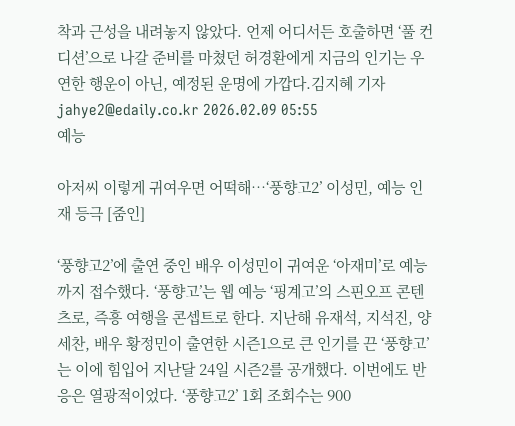착과 근성을 내려놓지 않았다. 언제 어디서든 호출하면 ‘풀 컨디션’으로 나갈 준비를 마쳤던 허경환에게 지금의 인기는 우연한 행운이 아닌, 예정된 운명에 가깝다.김지혜 기자 jahye2@edaily.co.kr 2026.02.09 05:55
예능

아저씨 이렇게 귀여우면 어떡해…‘풍향고2’ 이성민, 예능 인재 등극 [줌인]

‘풍향고2’에 출연 중인 배우 이성민이 귀여운 ‘아재미’로 예능까지 접수했다. ‘풍향고’는 웹 예능 ‘핑계고’의 스핀오프 콘텐츠로, 즉흥 여행을 콘셉트로 한다. 지난해 유재석, 지석진, 양세찬, 배우 황정민이 출연한 시즌1으로 큰 인기를 끈 ‘풍향고’는 이에 힘입어 지난달 24일 시즌2를 공개했다. 이번에도 반응은 열광적이었다. ‘풍향고2’ 1회 조회수는 900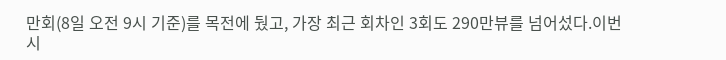만회(8일 오전 9시 기준)를 목전에 뒀고, 가장 최근 회차인 3회도 290만뷰를 넘어섰다.이번 시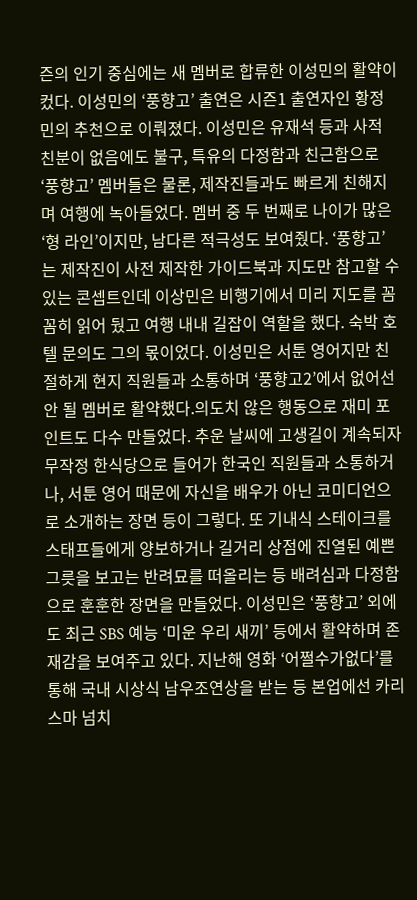즌의 인기 중심에는 새 멤버로 합류한 이성민의 활약이 컸다. 이성민의 ‘풍향고’ 출연은 시즌1 출연자인 황정민의 추천으로 이뤄졌다. 이성민은 유재석 등과 사적 친분이 없음에도 불구, 특유의 다정함과 친근함으로 ‘풍향고’ 멤버들은 물론, 제작진들과도 빠르게 친해지며 여행에 녹아들었다. 멤버 중 두 번째로 나이가 많은 ‘형 라인’이지만, 남다른 적극성도 보여줬다. ‘풍향고’는 제작진이 사전 제작한 가이드북과 지도만 참고할 수 있는 콘셉트인데 이상민은 비행기에서 미리 지도를 꼼꼼히 읽어 뒀고 여행 내내 길잡이 역할을 했다. 숙박 호텔 문의도 그의 몫이었다. 이성민은 서툰 영어지만 친절하게 현지 직원들과 소통하며 ‘풍향고2’에서 없어선 안 될 멤버로 활약했다.의도치 않은 행동으로 재미 포인트도 다수 만들었다. 추운 날씨에 고생길이 계속되자 무작정 한식당으로 들어가 한국인 직원들과 소통하거나, 서툰 영어 때문에 자신을 배우가 아닌 코미디언으로 소개하는 장면 등이 그렇다. 또 기내식 스테이크를 스태프들에게 양보하거나 길거리 상점에 진열된 예쁜 그릇을 보고는 반려묘를 떠올리는 등 배려심과 다정함으로 훈훈한 장면을 만들었다. 이성민은 ‘풍향고’ 외에도 최근 SBS 예능 ‘미운 우리 새끼’ 등에서 활약하며 존재감을 보여주고 있다. 지난해 영화 ‘어쩔수가없다’를 통해 국내 시상식 남우조연상을 받는 등 본업에선 카리스마 넘치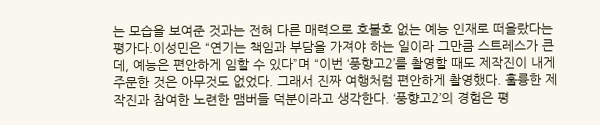는 모습을 보여준 것과는 전혀 다른 매력으로 호불호 없는 예능 인재로 떠올랐다는 평가다.이성민은 “연기는 책임과 부담을 가져야 하는 일이라 그만큼 스트레스가 큰데, 예능은 편안하게 임할 수 있다”며 “이번 ‘풍향고2’를 촬영할 때도 제작진이 내게 주문한 것은 아무것도 없었다. 그래서 진짜 여행처럼 편안하게 촬영했다. 훌륭한 제작진과 참여한 노련한 맴버들 덕분이라고 생각한다. ‘풍향고2’의 경험은 평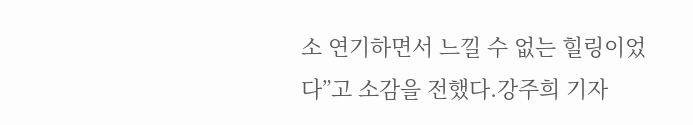소 연기하면서 느낄 수 없는 힐링이었다”고 소감을 전했다.강주희 기자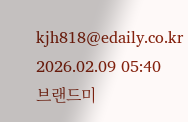kjh818@edaily.co.kr 2026.02.09 05:40
브랜드미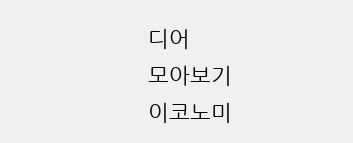디어
모아보기
이코노미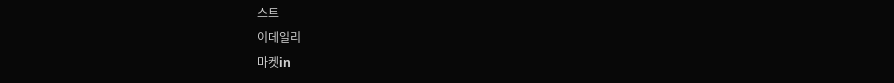스트
이데일리
마켓in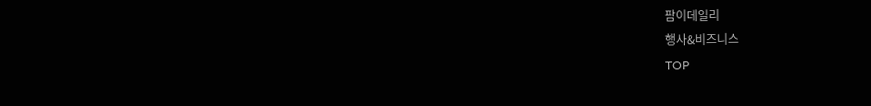팜이데일리
행사&비즈니스
TOP